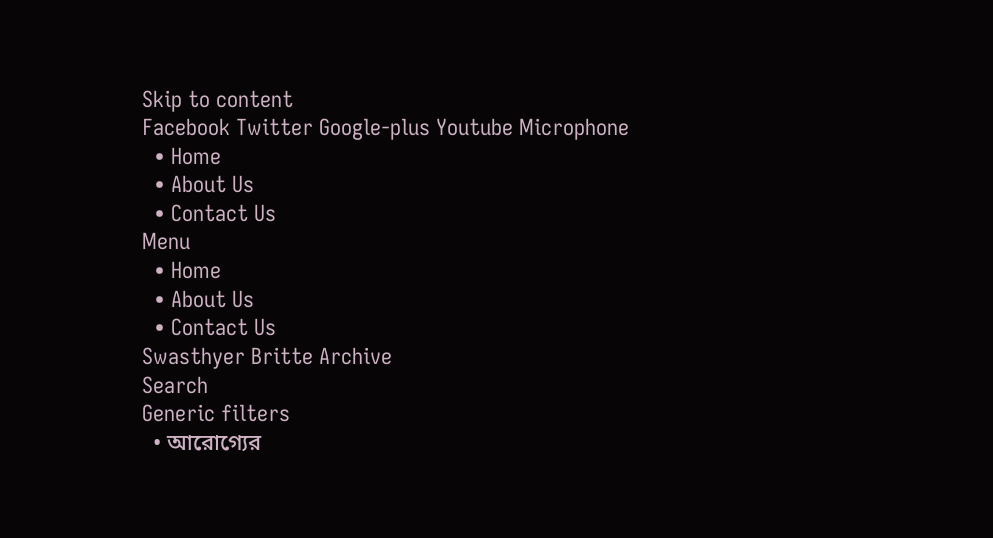Skip to content
Facebook Twitter Google-plus Youtube Microphone
  • Home
  • About Us
  • Contact Us
Menu
  • Home
  • About Us
  • Contact Us
Swasthyer Britte Archive
Search
Generic filters
  • আরোগ্যের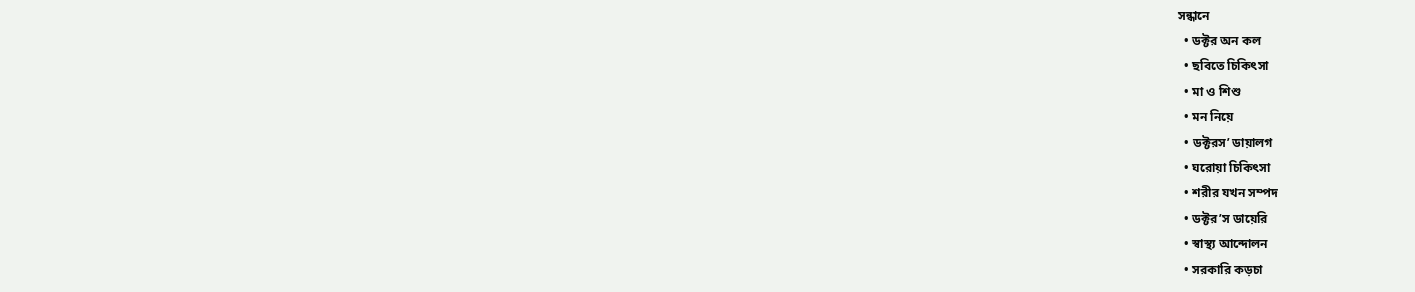সন্ধানে
  • ডক্টর অন কল
  • ছবিতে চিকিৎসা
  • মা ও শিশু
  • মন নিয়ে
  • ডক্টরস’ ডায়ালগ
  • ঘরোয়া চিকিৎসা
  • শরীর যখন সম্পদ
  • ডক্টর’স ডায়েরি
  • স্বাস্থ্য আন্দোলন
  • সরকারি কড়চা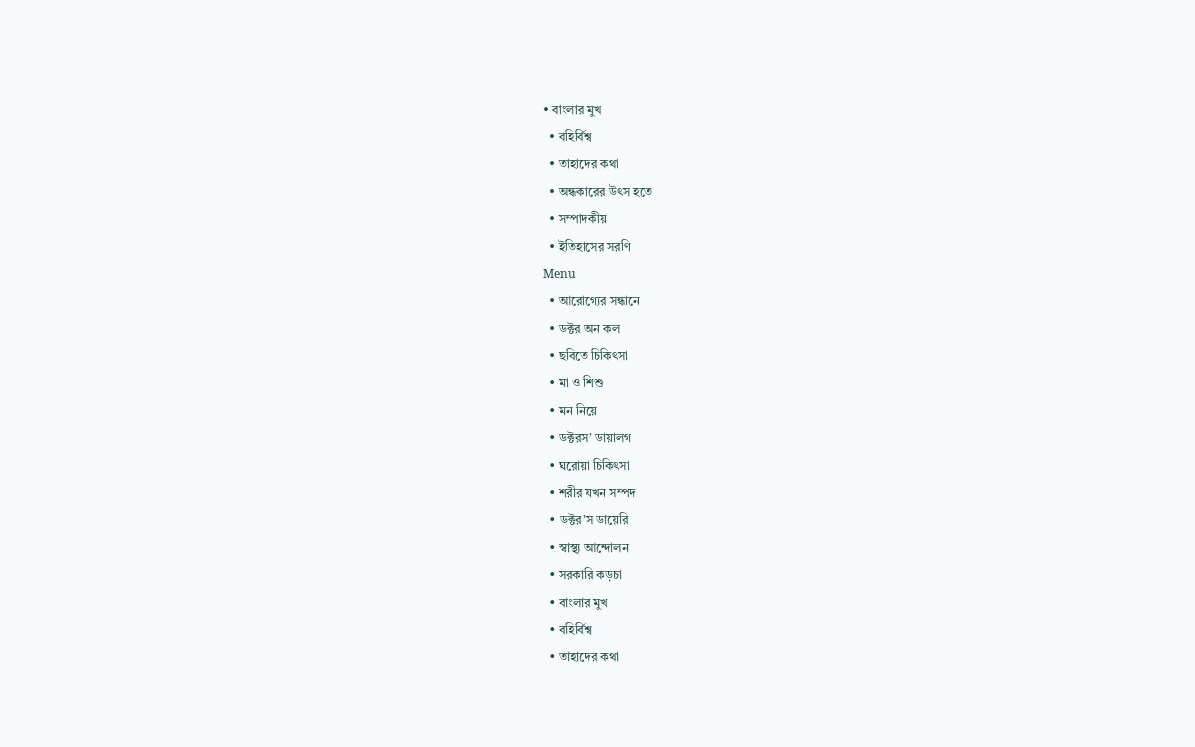• বাংলার মুখ
  • বহির্বিশ্ব
  • তাহাদের কথা
  • অন্ধকারের উৎস হতে
  • সম্পাদকীয়
  • ইতিহাসের সরণি
Menu
  • আরোগ্যের সন্ধানে
  • ডক্টর অন কল
  • ছবিতে চিকিৎসা
  • মা ও শিশু
  • মন নিয়ে
  • ডক্টরস’ ডায়ালগ
  • ঘরোয়া চিকিৎসা
  • শরীর যখন সম্পদ
  • ডক্টর’স ডায়েরি
  • স্বাস্থ্য আন্দোলন
  • সরকারি কড়চা
  • বাংলার মুখ
  • বহির্বিশ্ব
  • তাহাদের কথা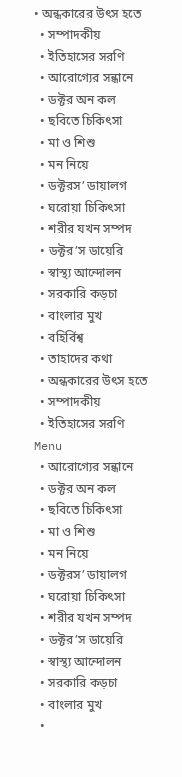• অন্ধকারের উৎস হতে
  • সম্পাদকীয়
  • ইতিহাসের সরণি
  • আরোগ্যের সন্ধানে
  • ডক্টর অন কল
  • ছবিতে চিকিৎসা
  • মা ও শিশু
  • মন নিয়ে
  • ডক্টরস’ ডায়ালগ
  • ঘরোয়া চিকিৎসা
  • শরীর যখন সম্পদ
  • ডক্টর’স ডায়েরি
  • স্বাস্থ্য আন্দোলন
  • সরকারি কড়চা
  • বাংলার মুখ
  • বহির্বিশ্ব
  • তাহাদের কথা
  • অন্ধকারের উৎস হতে
  • সম্পাদকীয়
  • ইতিহাসের সরণি
Menu
  • আরোগ্যের সন্ধানে
  • ডক্টর অন কল
  • ছবিতে চিকিৎসা
  • মা ও শিশু
  • মন নিয়ে
  • ডক্টরস’ ডায়ালগ
  • ঘরোয়া চিকিৎসা
  • শরীর যখন সম্পদ
  • ডক্টর’স ডায়েরি
  • স্বাস্থ্য আন্দোলন
  • সরকারি কড়চা
  • বাংলার মুখ
  •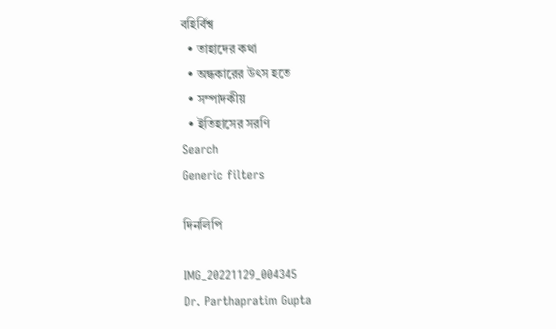বহির্বিশ্ব
  • তাহাদের কথা
  • অন্ধকারের উৎস হতে
  • সম্পাদকীয়
  • ইতিহাসের সরণি
Search
Generic filters

দিনলিপি

IMG_20221129_004345
Dr. Parthapratim Gupta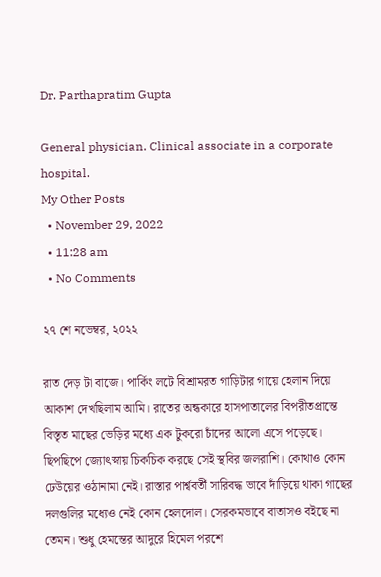Dr. Parthapratim Gupta

General physician. Clinical associate in a corporate hospital.
My Other Posts
  • November 29, 2022
  • 11:28 am
  • No Comments

২৭ শে নভেম্বর, ২০২২

রাত দেড় টা বাজে। পার্কিং লটে বিশ্রামরত গাড়িটার গায়ে হেলান দিয়ে আকাশ দেখছিলাম আমি। রাতের অন্ধকারে হাসপাতালের বিপরীতপ্রান্তে বিস্তৃত মাছের ভেড়ির মধ্যে এক টুকরো চাঁদের আলো এসে পড়েছে। ছিপছিপে জ্যোৎস্নায় চিকচিক করছে সেই স্থবির জলরাশি। কোথাও কোন ঢেউয়ের ওঠানামা নেই। রাস্তার পার্শ্ববর্তী সারিবদ্ধ ভাবে দাঁড়িয়ে থাকা গাছের দলগুলির মধ্যেও নেই কোন হেলদোল। সেরকমভাবে বাতাসও বইছে না তেমন। শুধু হেমন্তের আদুরে হিমেল পরশে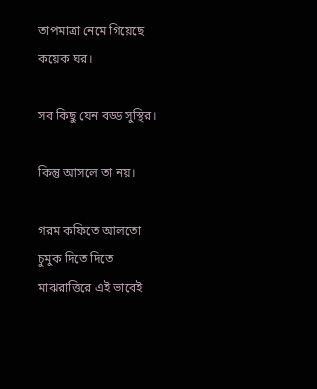তাপমাত্রা নেমে গিয়েছে কয়েক ঘর।

সব কিছু যেন বড্ড সুস্থির।

কিন্তু আসলে তা নয়।

গরম কফিতে আলতো চুমুক দিতে দিতে মাঝরাত্তিরে এই ভাবেই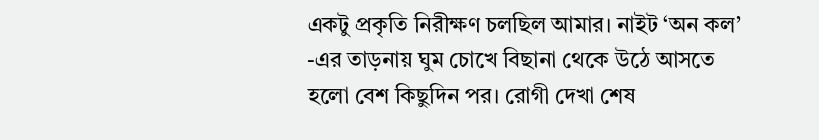একটু প্রকৃতি নিরীক্ষণ চলছিল আমার। নাইট ‘অন কল’ -এর তাড়নায় ঘুম চোখে বিছানা থেকে উঠে আসতে হলো বেশ কিছুদিন পর। রোগী দেখা শেষ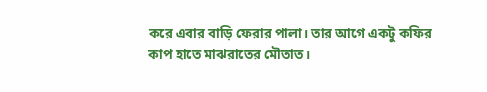করে এবার বাড়ি ফেরার পালা। তার আগে একটু কফির কাপ হাতে মাঝরাতের মৌতাত।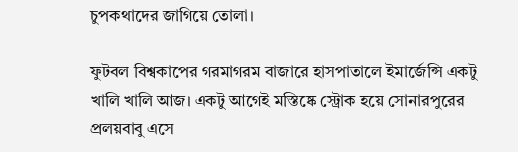চুপকথাদের জাগিয়ে তোলা।

ফুটবল বিশ্বকাপের গরমাগরম বাজারে হাসপাতালে ইমার্জেন্সি একটু খালি খালি আজ। একটু আগেই মস্তিষ্কে স্ট্রোক হয়ে সোনারপুরের প্রলয়বাবু এসে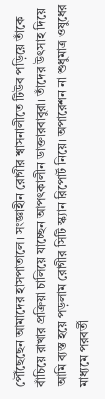পৌঁছেছেন আমাদের হাসপাতালে। সংজ্ঞাহীন রোগীর শ্বাসনালীতে টিউব পড়িয়ে তাঁকে বাঁচিয়ে রাখার প্রক্রিয়া চালিয়ে যাচ্ছেন আপৎকালীন ডাক্তারবাবুরা। তাঁদের উৎসাহ দিয়ে আমি ব্যস্ত হয়ে পড়লাম রোগীর সিটি স্ক্যান রিপোর্ট নিয়ে। অপারেশন না শুধুমাত্র ওষুধের মাধ্যমে পরবর্তী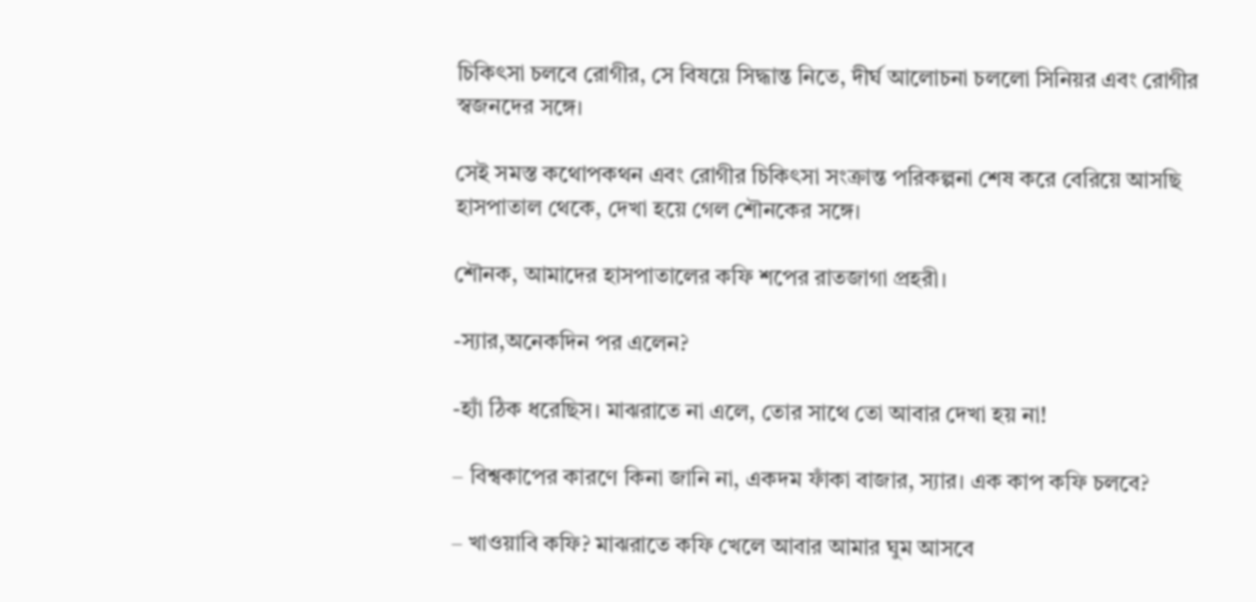চিকিৎসা চলবে রোগীর, সে বিষয়ে সিদ্ধান্ত নিতে, দীর্ঘ আলোচনা চললো সিনিয়র এবং রোগীর স্বজনদের সঙ্গে।

সেই সমস্ত কথোপকথন এবং রোগীর চিকিৎসা সংক্রান্ত পরিকল্পনা শেষ করে বেরিয়ে আসছি হাসপাতাল থেকে, দেখা হয়ে গেল শৌনকের সঙ্গে।

শৌনক, আমাদের হাসপাতালের কফি শপের রাতজাগা প্রহরী।

-স্যার,অনেকদিন পর এলেন?

-হ্যাঁ ঠিক ধরেছিস। মাঝরাতে না এলে, তোর সাথে তো আবার দেখা হয় না!

– বিশ্বকাপের কারণে কিনা জানি না, একদম ফাঁকা বাজার, স্যার। এক কাপ কফি চলবে?

– খাওয়াবি কফি? মাঝরাতে কফি খেলে আবার আমার ঘুম আসবে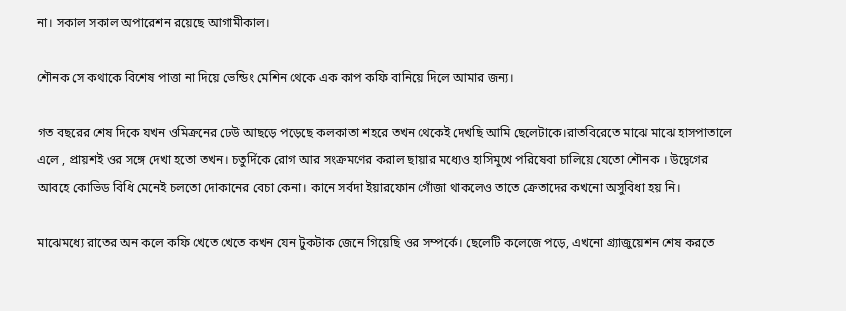না। সকাল সকাল অপারেশন রয়েছে আগামীকাল।

শৌনক সে কথাকে বিশেষ পাত্তা না দিয়ে ভেন্ডিং মেশিন থেকে এক কাপ কফি বানিয়ে দিলে আমার জন্য।

গত বছরের শেষ দিকে যখন ওমিক্রনের ঢেউ আছড়ে পড়েছে কলকাতা শহরে তখন থেকেই দেখছি আমি ছেলেটাকে।রাতবিরেতে মাঝে মাঝে হাসপাতালে এলে , প্রায়শই ওর সঙ্গে দেখা হতো তখন। চতুর্দিকে রোগ আর সংক্রমণের করাল ছায়ার মধ্যেও হাসিমুখে পরিষেবা চালিয়ে যেতো শৌনক । উদ্বেগের আবহে কোভিড বিধি মেনেই চলতো দোকানের বেচা কেনা। কানে সর্বদা ইয়ারফোন গোঁজা থাকলেও তাতে ক্রেতাদের কখনো অসুবিধা হয় নি।

মাঝেমধ্যে রাতের অন কলে কফি খেতে খেতে কখন যেন টুকটাক জেনে গিয়েছি ওর সম্পর্কে। ছেলেটি কলেজে পড়ে, এখনো গ্র‍্যাজুয়েশন শেষ করতে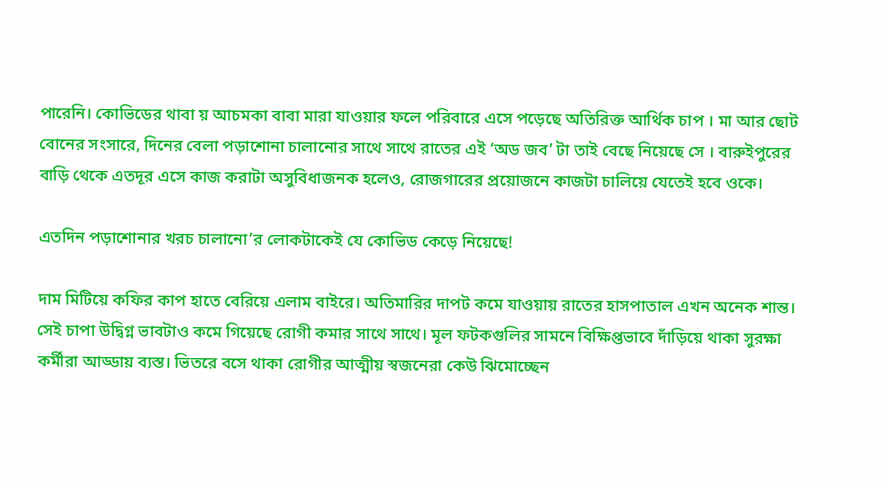পারেনি। কোভিডের থাবা য় আচমকা বাবা মারা যাওয়ার ফলে পরিবারে এসে পড়েছে অতিরিক্ত আর্থিক চাপ । মা আর ছোট বোনের সংসারে, দিনের বেলা পড়াশোনা চালানোর সাথে সাথে রাতের এই ‘অড জব’ টা তাই বেছে নিয়েছে সে । বারুইপুরের বাড়ি থেকে এতদূর এসে কাজ করাটা অসুবিধাজনক হলেও, রোজগারের প্রয়োজনে কাজটা চালিয়ে যেতেই হবে ওকে।

এতদিন পড়াশোনার খরচ চালানো’র লোকটাকেই যে কোভিড কেড়ে নিয়েছে!

দাম মিটিয়ে কফির কাপ হাতে বেরিয়ে এলাম বাইরে। অতিমারির দাপট কমে যাওয়ায় রাতের হাসপাতাল এখন অনেক শান্ত। সেই চাপা উদ্বিগ্ন ভাবটাও কমে গিয়েছে রোগী কমার সাথে সাথে। মূল ফটকগুলির সামনে বিক্ষিপ্তভাবে দাঁড়িয়ে থাকা সুরক্ষা কর্মীরা আড্ডায় ব্যস্ত। ভিতরে বসে থাকা রোগীর আত্মীয় স্বজনেরা কেউ ঝিমোচ্ছেন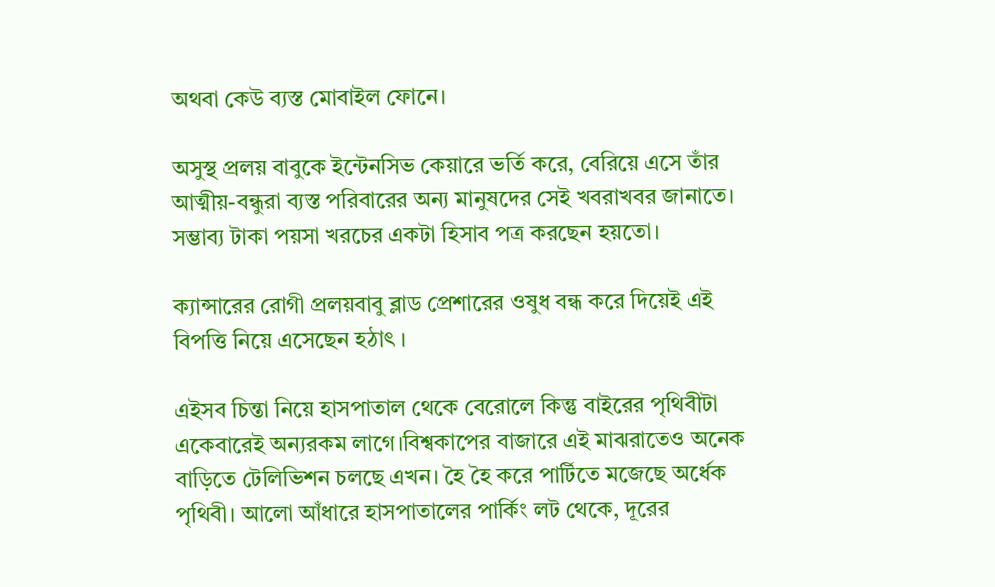অথবা কেউ ব্যস্ত মোবাইল ফোনে।

অসুস্থ প্রলয় বাবুকে ইন্টেনসিভ কেয়ারে ভর্তি করে, বেরিয়ে এসে তাঁর আত্মীয়-বন্ধুরা ব্যস্ত পরিবারের অন্য মানুষদের সেই খবরাখবর জানাতে। সম্ভাব্য টাকা পয়সা খরচের একটা হিসাব পত্র করছেন হয়তো।

ক্যান্সারের রোগী প্রলয়বাবু ব্লাড প্রেশারের ওষুধ বন্ধ করে দিয়েই এই বিপত্তি নিয়ে এসেছেন হঠাৎ ।

এইসব চিন্তা নিয়ে হাসপাতাল থেকে বেরোলে কিন্তু বাইরের পৃথিবীটা একেবারেই অন্যরকম লাগে।বিশ্বকাপের বাজারে এই মাঝরাতেও অনেক বাড়িতে টেলিভিশন চলছে এখন। হৈ হৈ করে পার্টিতে মজেছে অর্ধেক পৃথিবী। আলো আঁধারে হাসপাতালের পার্কিং লট থেকে, দূরের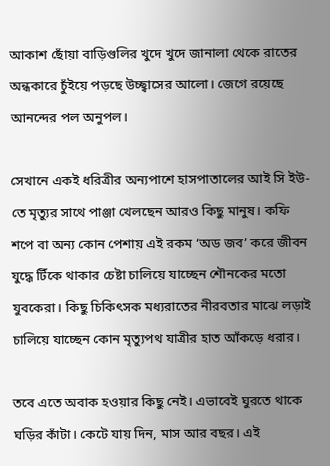আকাশ ছোঁয়া বাড়িগুলির খুদে খুদে জানালা থেকে রাতের অন্ধকারে চুঁইয়ে পড়ছে উচ্ছ্বাসের আলো। জেগে রয়েছে আনন্দের পল অনুপল।

সেখানে একই ধরিত্রীর অন্যপাশে হাসপাতালের আই সি ইউ-তে মৃত্যুর সাথে পাঞ্জা খেলছেন আরও কিছু মানুষ। কফি শপে বা অন্য কোন পেশায় এই রকম ‘অড জব’ করে জীবন যুদ্ধে টিঁকে থাকার চেষ্টা চালিয়ে যাচ্ছেন শৌনকের মতো যুবকেরা। কিছু চিকিৎসক মধ্যরাতের নীরবতার মাঝে লড়াই চালিয়ে যাচ্ছেন কোন মৃত্যুপথ যাত্রীর হাত আঁকড়ে ধরার।

তবে এতে অবাক হওয়ার কিছু নেই। এভাবেই ঘুরতে থাকে ঘড়ির কাঁটা। কেটে যায় দিন, মাস আর বছর। এই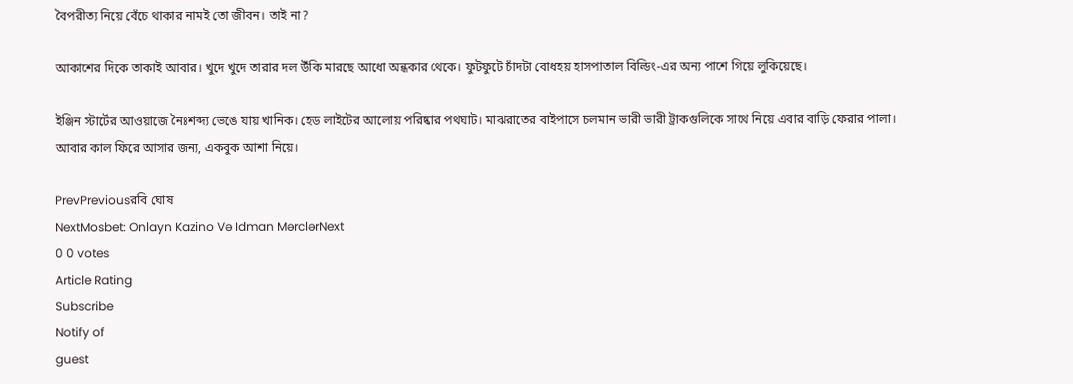বৈপরীত্য নিয়ে বেঁচে থাকার নামই তো জীবন। তাই না?

আকাশের দিকে তাকাই আবার। খুদে খুদে তারার দল উঁকি মারছে আধো অন্ধকার থেকে। ফুটফুটে চাঁদটা বোধহয় হাসপাতাল বিল্ডিং-এর অন্য পাশে গিয়ে লুকিয়েছে।

ইঞ্জিন স্টার্টের আওয়াজে নৈঃশব্দ্য ভেঙে যায় খানিক। হেড লাইটের আলোয় পরিষ্কার পথঘাট। মাঝরাতের বাইপাসে চলমান ভারী ভারী ট্রাকগুলিকে সাথে নিয়ে এবার বাড়ি ফেরার পালা।
আবার কাল ফিরে আসার জন্য, একবুক আশা নিয়ে।

PrevPreviousরবি ঘোষ
NextMosbet: Onlayn Kazino Və Idman MərclərNext
0 0 votes
Article Rating
Subscribe
Notify of
guest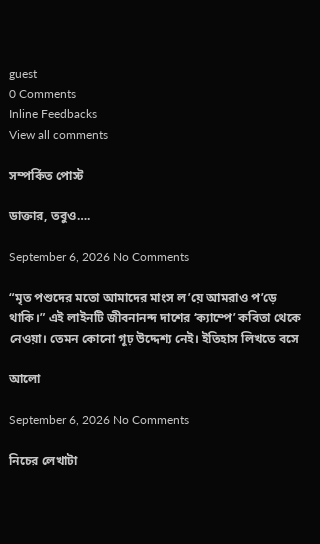guest
0 Comments
Inline Feedbacks
View all comments

সম্পর্কিত পোস্ট

ডাক্তার, তবুও….

September 6, 2026 No Comments

“মৃত পশুদের মতো আমাদের মাংস ল’য়ে আমরাও প’ড়ে থাকি।” এই লাইনটি জীবনানন্দ দাশের ‘ক্যাম্পে’ কবিতা থেকে নেওয়া। তেমন কোনো গূঢ় উদ্দেশ্য নেই। ইতিহাস লিখতে বসে

আলো

September 6, 2026 No Comments

নিচের লেখাটা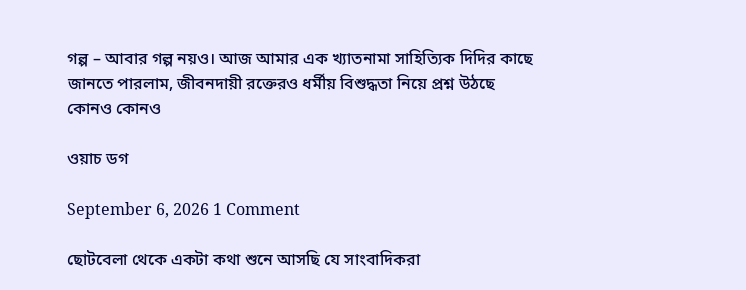গল্প – আবার গল্প নয়ও। আজ আমার এক খ্যাতনামা সাহিত্যিক দিদির কাছে জানতে পারলাম, জীবনদায়ী রক্তেরও ধর্মীয় বিশুদ্ধতা নিয়ে প্রশ্ন উঠছে কোনও কোনও

ওয়াচ ডগ

September 6, 2026 1 Comment

ছোটবেলা থেকে একটা কথা শুনে আসছি যে সাংবাদিকরা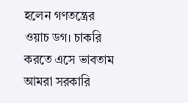হলেন গণতন্ত্রের ওয়াচ ডগ। চাকরি করতে এসে ভাবতাম আমরা সরকারি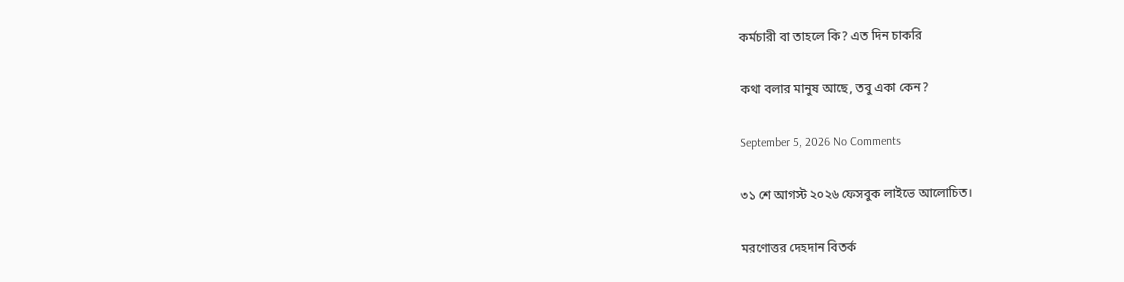কর্মচারী বা তাহলে কি? এত দিন চাকরি

কথা বলার মানুষ আছে, তবু একা কেন?

September 5, 2026 No Comments

৩১ শে আগস্ট ২০২৬ ফেসবুক লাইভে আলোচিত।

মরণোত্তর দেহদান বিতর্ক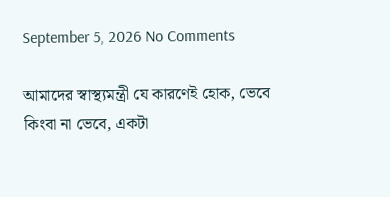September 5, 2026 No Comments

আমাদের স্বাস্থ্যমন্ত্রী যে কারণেই হোক, ভেবে কিংবা না ভেবে, একটা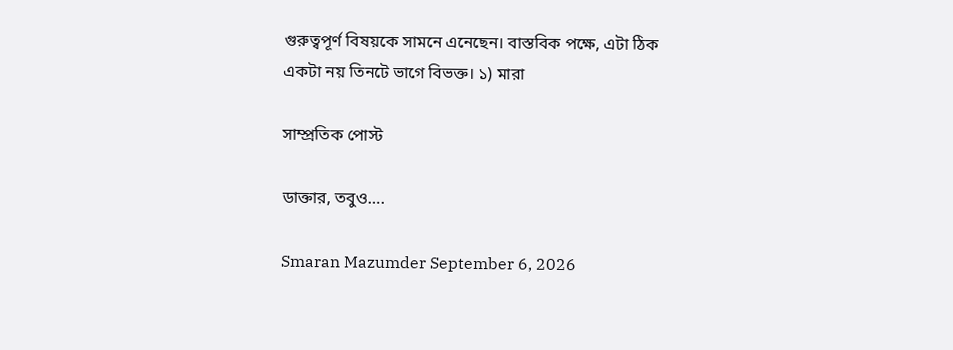গুরুত্বপূর্ণ বিষয়কে সামনে এনেছেন। বাস্তবিক পক্ষে, এটা ঠিক একটা নয় তিনটে ভাগে বিভক্ত। ১) মারা

সাম্প্রতিক পোস্ট

ডাক্তার, তবুও….

Smaran Mazumder September 6, 2026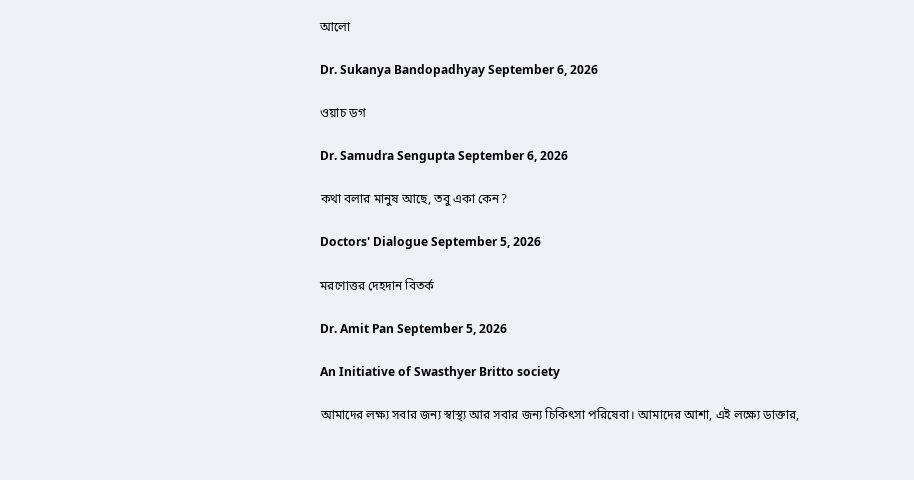আলো

Dr. Sukanya Bandopadhyay September 6, 2026

ওয়াচ ডগ

Dr. Samudra Sengupta September 6, 2026

কথা বলার মানুষ আছে, তবু একা কেন?

Doctors' Dialogue September 5, 2026

মরণোত্তর দেহদান বিতর্ক

Dr. Amit Pan September 5, 2026

An Initiative of Swasthyer Britto society

আমাদের লক্ষ্য সবার জন্য স্বাস্থ্য আর সবার জন্য চিকিৎসা পরিষেবা। আমাদের আশা, এই লক্ষ্যে ডাক্তার,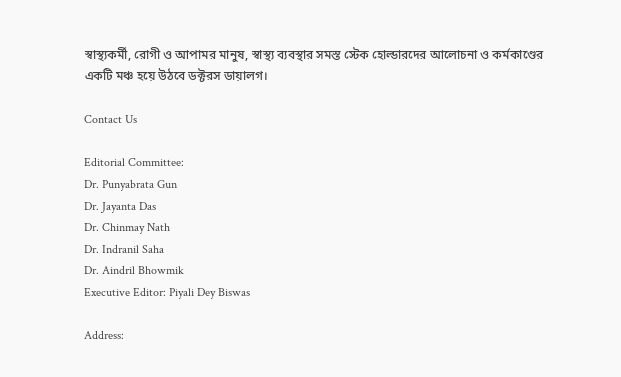স্বাস্থ্যকর্মী, রোগী ও আপামর মানুষ, স্বাস্থ্য ব্যবস্থার সমস্ত স্টেক হোল্ডারদের আলোচনা ও কর্মকাণ্ডের একটি মঞ্চ হয়ে উঠবে ডক্টরস ডায়ালগ।

Contact Us

Editorial Committee:
Dr. Punyabrata Gun
Dr. Jayanta Das
Dr. Chinmay Nath
Dr. Indranil Saha
Dr. Aindril Bhowmik
Executive Editor: Piyali Dey Biswas

Address: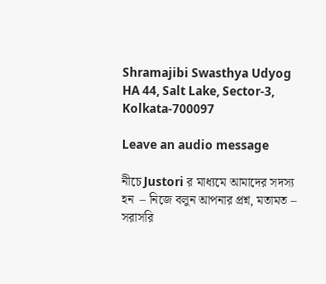Shramajibi Swasthya Udyog
HA 44, Salt Lake, Sector-3, Kolkata-700097

Leave an audio message

নীচে Justori র মাধ্যমে আমাদের সদস্য হন  – নিজে বলুন আপনার প্রশ্ন, মতামত – সরাসরি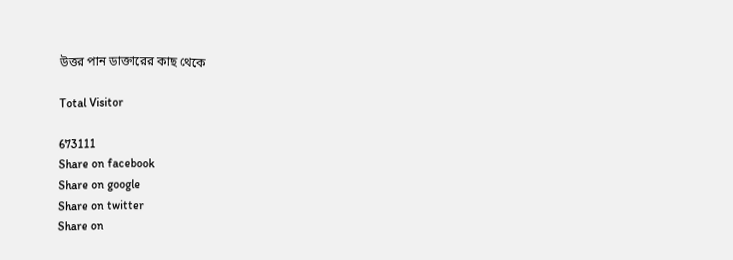উত্তর পান ডাক্তারের কাছ থেকে

Total Visitor

673111
Share on facebook
Share on google
Share on twitter
Share on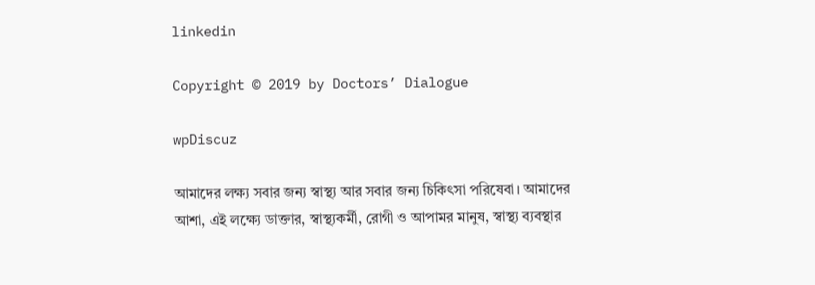linkedin

Copyright © 2019 by Doctors’ Dialogue

wpDiscuz

আমাদের লক্ষ্য সবার জন্য স্বাস্থ্য আর সবার জন্য চিকিৎসা পরিষেবা। আমাদের আশা, এই লক্ষ্যে ডাক্তার, স্বাস্থ্যকর্মী, রোগী ও আপামর মানুষ, স্বাস্থ্য ব্যবস্থার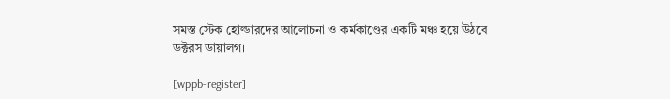সমস্ত স্টেক হোল্ডারদের আলোচনা ও কর্মকাণ্ডের একটি মঞ্চ হয়ে উঠবে ডক্টরস ডায়ালগ।

[wppb-register]